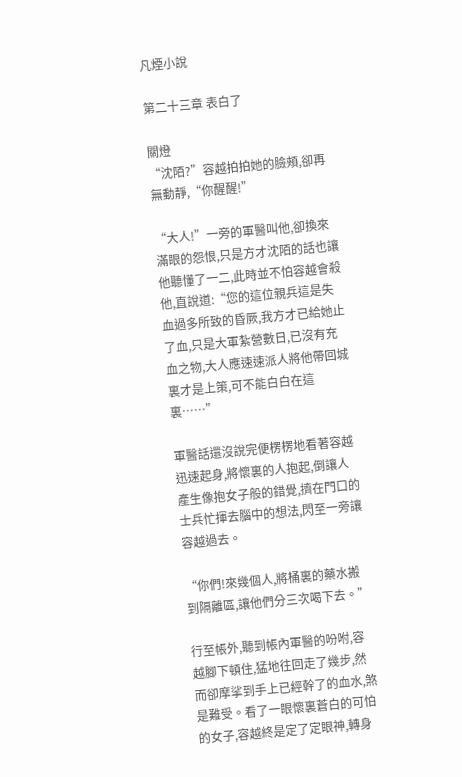凡煙小說

第二十三章 表白了

關燈
“沈陌?”容越拍拍她的臉頰,卻再無動靜,“你醒醒!”

“大人!”一旁的軍醫叫他,卻換來滿眼的怨恨,只是方才沈陌的話也讓他聽懂了一二,此時並不怕容越會殺他,直說道:“您的這位親兵這是失血過多所致的昏厥,我方才已給她止了血,只是大軍紮營數日,已沒有充血之物,大人應速速派人將他帶回城裏才是上策,可不能白白在這裏……”

軍醫話還沒說完便楞楞地看著容越迅速起身,將懷裏的人抱起,倒讓人產生像抱女子般的錯覺,擠在門口的士兵忙揮去腦中的想法,閃至一旁讓容越過去。

“你們!來幾個人,將桶裏的藥水搬到隔離區,讓他們分三次喝下去。”

行至帳外,聽到帳內軍醫的吩咐,容越腳下頓住,猛地往回走了幾步,然而卻摩挲到手上已經幹了的血水,煞是難受。看了一眼懷裏蒼白的可怕的女子,容越終是定了定眼神,轉身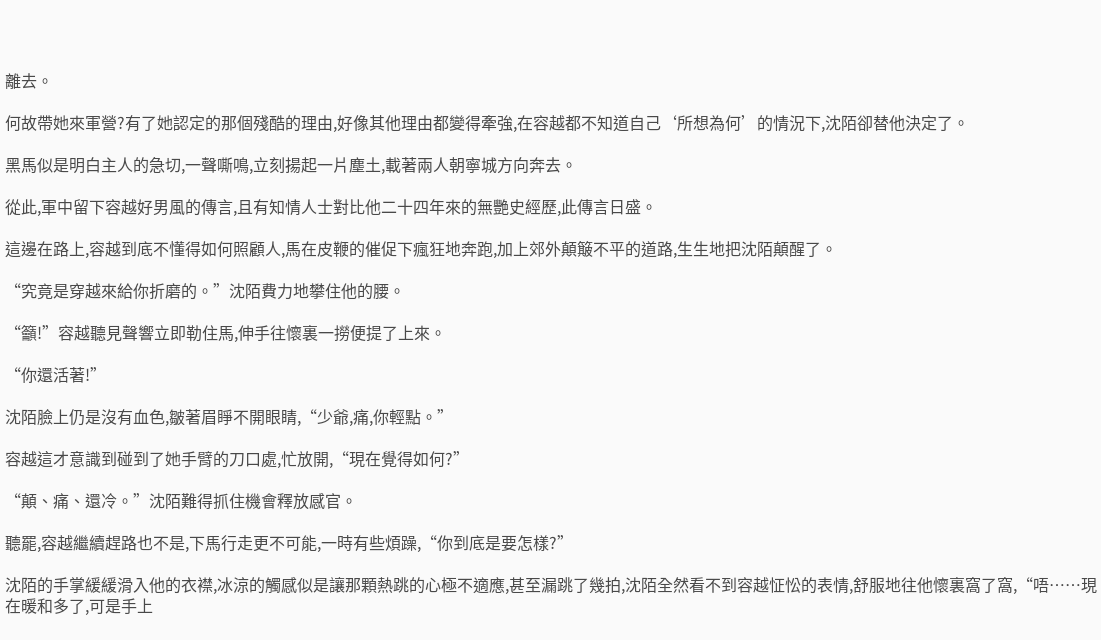離去。

何故帶她來軍營?有了她認定的那個殘酷的理由,好像其他理由都變得牽強,在容越都不知道自己‘所想為何’的情況下,沈陌卻替他決定了。

黑馬似是明白主人的急切,一聲嘶鳴,立刻揚起一片塵土,載著兩人朝寧城方向奔去。

從此,軍中留下容越好男風的傳言,且有知情人士對比他二十四年來的無艷史經歷,此傳言日盛。

這邊在路上,容越到底不懂得如何照顧人,馬在皮鞭的催促下瘋狂地奔跑,加上郊外顛簸不平的道路,生生地把沈陌顛醒了。

“究竟是穿越來給你折磨的。”沈陌費力地攀住他的腰。

“籲!”容越聽見聲響立即勒住馬,伸手往懷裏一撈便提了上來。

“你還活著!”

沈陌臉上仍是沒有血色,皺著眉睜不開眼睛,“少爺,痛,你輕點。”

容越這才意識到碰到了她手臂的刀口處,忙放開,“現在覺得如何?”

“顛、痛、還冷。”沈陌難得抓住機會釋放感官。

聽罷,容越繼續趕路也不是,下馬行走更不可能,一時有些煩躁,“你到底是要怎樣?”

沈陌的手掌緩緩滑入他的衣襟,冰涼的觸感似是讓那顆熱跳的心極不適應,甚至漏跳了幾拍,沈陌全然看不到容越怔忪的表情,舒服地往他懷裏窩了窩,“唔……現在暖和多了,可是手上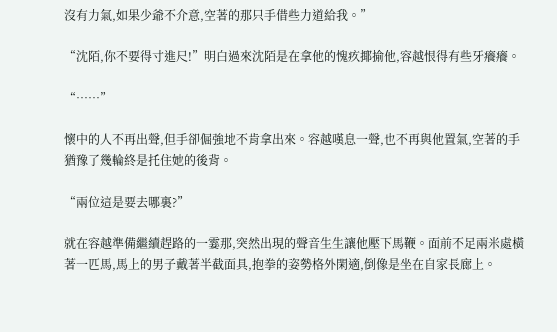沒有力氣,如果少爺不介意,空著的那只手借些力道給我。”

“沈陌,你不要得寸進尺!”明白過來沈陌是在拿他的愧疚揶揄他,容越恨得有些牙癢癢。

“……”

懷中的人不再出聲,但手卻倔強地不肯拿出來。容越嘆息一聲,也不再與他置氣,空著的手猶豫了幾輪終是托住她的後背。

“兩位這是要去哪裏?”

就在容越準備繼續趕路的一霎那,突然出現的聲音生生讓他壓下馬鞭。面前不足兩米處橫著一匹馬,馬上的男子戴著半截面具,抱拳的姿勢格外閑適,倒像是坐在自家長廊上。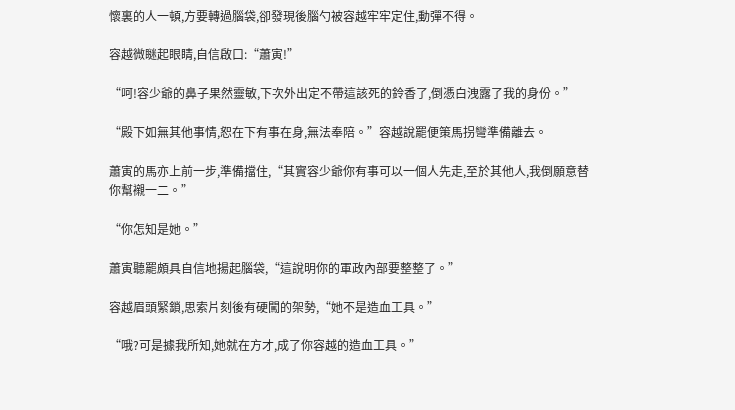懷裏的人一頓,方要轉過腦袋,卻發現後腦勺被容越牢牢定住,動彈不得。

容越微瞇起眼睛,自信啟口:“蕭寅!”

“呵!容少爺的鼻子果然靈敏,下次外出定不帶這該死的鈴香了,倒憑白洩露了我的身份。”

“殿下如無其他事情,恕在下有事在身,無法奉陪。”容越說罷便策馬拐彎準備離去。

蕭寅的馬亦上前一步,準備擋住,“其實容少爺你有事可以一個人先走,至於其他人,我倒願意替你幫襯一二。”

“你怎知是她。”

蕭寅聽罷頗具自信地揚起腦袋,“這說明你的軍政內部要整整了。”

容越眉頭緊鎖,思索片刻後有硬闖的架勢,“她不是造血工具。”

“哦?可是據我所知,她就在方才,成了你容越的造血工具。”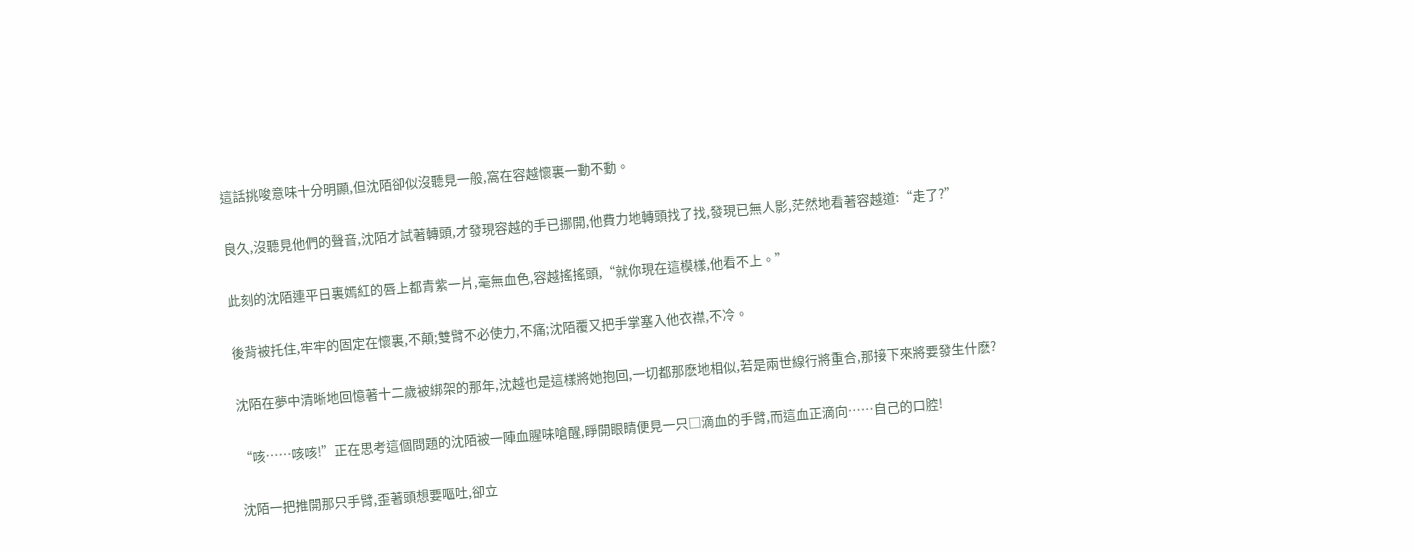這話挑唆意味十分明顯,但沈陌卻似沒聽見一般,窩在容越懷裏一動不動。

良久,沒聽見他們的聲音,沈陌才試著轉頭,才發現容越的手已挪開,他費力地轉頭找了找,發現已無人影,茫然地看著容越道:“走了?”

此刻的沈陌連平日裏嫣紅的唇上都青紫一片,毫無血色,容越搖搖頭,“就你現在這模樣,他看不上。”

後背被托住,牢牢的固定在懷裏,不顛;雙臂不必使力,不痛;沈陌覆又把手掌塞入他衣襟,不冷。

沈陌在夢中清晰地回憶著十二歲被綁架的那年,沈越也是這樣將她抱回,一切都那麽地相似,若是兩世線行將重合,那接下來將要發生什麽?

“咳……咳咳!”正在思考這個問題的沈陌被一陣血腥味嗆醒,睜開眼睛便見一只□滴血的手臂,而這血正滴向……自己的口腔!

沈陌一把推開那只手臂,歪著頭想要嘔吐,卻立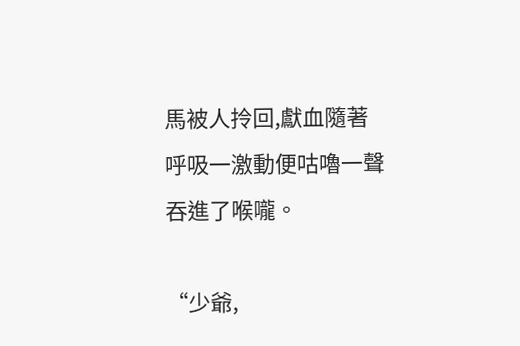馬被人拎回,獻血隨著呼吸一激動便咕嚕一聲吞進了喉嚨。

“少爺,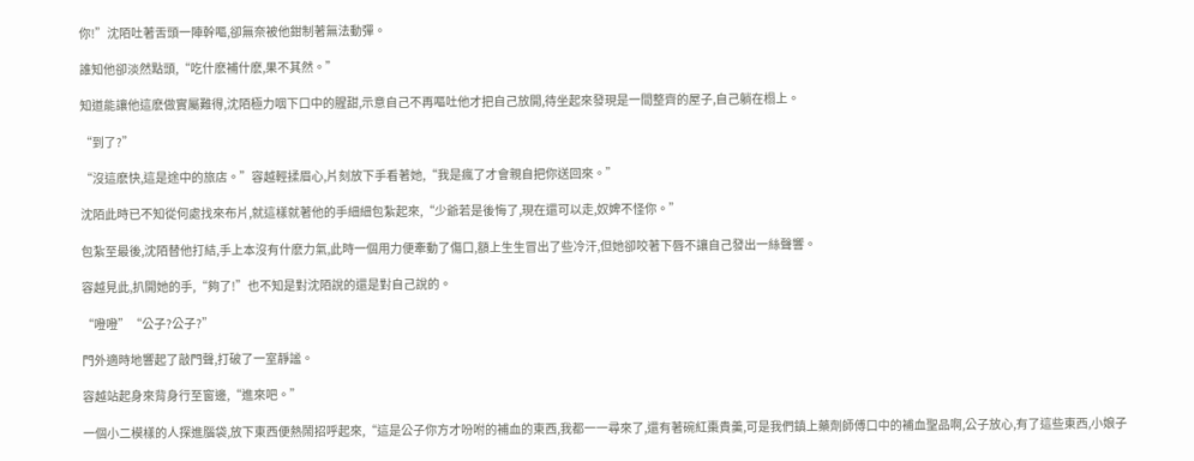你!”沈陌吐著舌頭一陣幹嘔,卻無奈被他鉗制著無法動彈。

誰知他卻淡然點頭,“吃什麽補什麽,果不其然。”

知道能讓他這麽做實屬難得,沈陌極力咽下口中的腥甜,示意自己不再嘔吐他才把自己放開,待坐起來發現是一間整齊的屋子,自己躺在榻上。

“到了?”

“沒這麽快,這是途中的旅店。”容越輕揉眉心,片刻放下手看著她,“我是瘋了才會親自把你送回來。”

沈陌此時已不知從何處找來布片,就這樣就著他的手細細包紮起來,“少爺若是後悔了,現在還可以走,奴婢不怪你。”

包紮至最後,沈陌替他打結,手上本沒有什麽力氣,此時一個用力便牽動了傷口,額上生生冒出了些冷汗,但她卻咬著下唇不讓自己發出一絲聲響。

容越見此,扒開她的手,“夠了!”也不知是對沈陌說的還是對自己說的。

“噔噔”“公子?公子?”

門外適時地響起了敲門聲,打破了一室靜謐。

容越站起身來背身行至窗邊,“進來吧。”

一個小二模樣的人探進腦袋,放下東西便熱鬧招呼起來,“這是公子你方才吩咐的補血的東西,我都一一尋來了,還有著碗紅棗貴羹,可是我們鎮上藥劑師傅口中的補血聖品啊,公子放心,有了這些東西,小娘子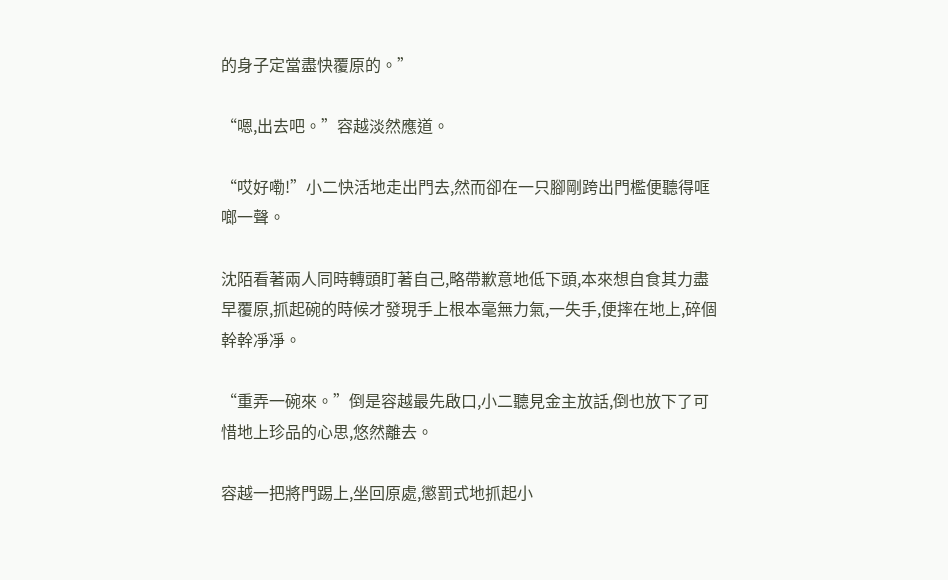的身子定當盡快覆原的。”

“嗯,出去吧。”容越淡然應道。

“哎好嘞!”小二快活地走出門去,然而卻在一只腳剛跨出門檻便聽得哐啷一聲。

沈陌看著兩人同時轉頭盯著自己,略帶歉意地低下頭,本來想自食其力盡早覆原,抓起碗的時候才發現手上根本毫無力氣,一失手,便摔在地上,碎個幹幹凈凈。

“重弄一碗來。”倒是容越最先啟口,小二聽見金主放話,倒也放下了可惜地上珍品的心思,悠然離去。

容越一把將門踢上,坐回原處,懲罰式地抓起小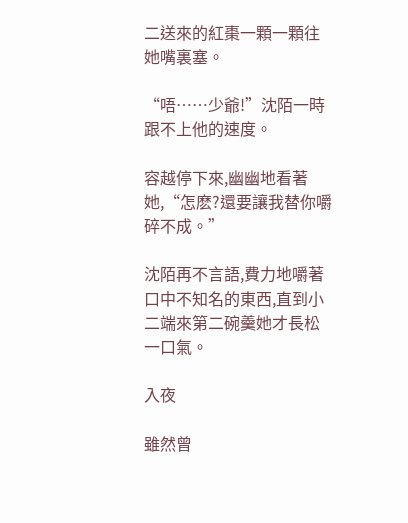二送來的紅棗一顆一顆往她嘴裏塞。

“唔……少爺!”沈陌一時跟不上他的速度。

容越停下來,幽幽地看著她,“怎麽?還要讓我替你嚼碎不成。”

沈陌再不言語,費力地嚼著口中不知名的東西,直到小二端來第二碗羹她才長松一口氣。

入夜

雖然曾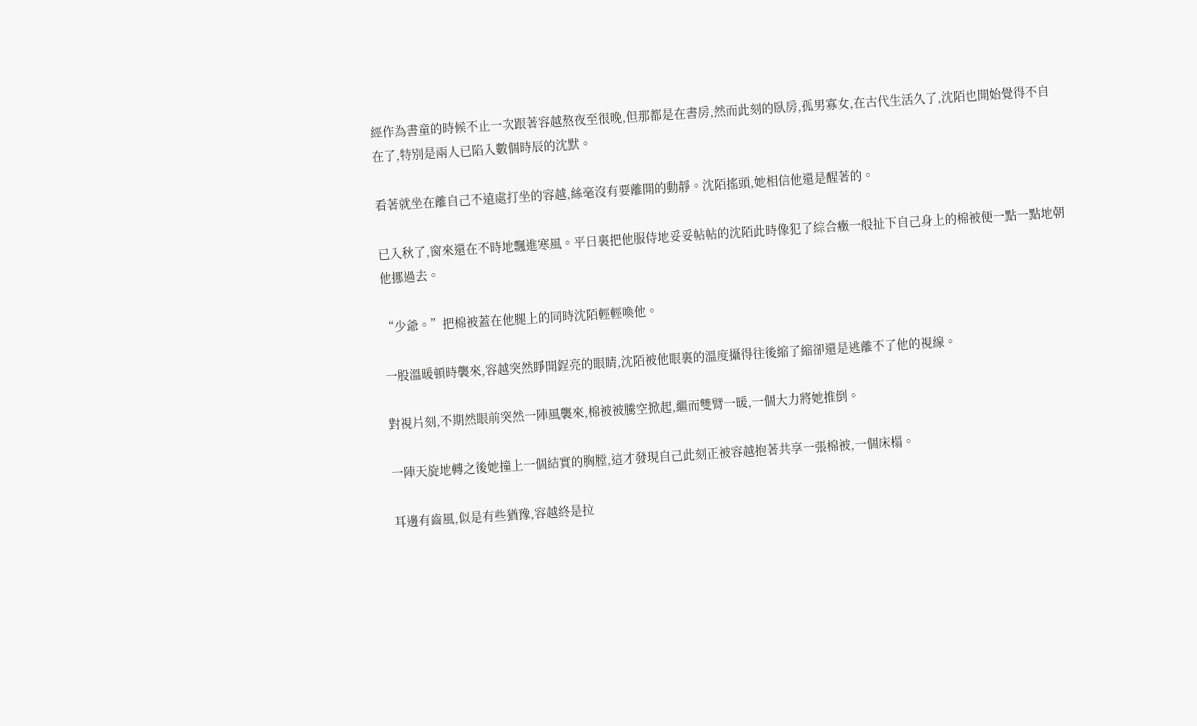經作為書童的時候不止一次跟著容越熬夜至很晚,但那都是在書房,然而此刻的臥房,孤男寡女,在古代生活久了,沈陌也開始覺得不自在了,特別是兩人已陷入數個時辰的沈默。

看著就坐在離自己不遠處打坐的容越,絲毫沒有要離開的動靜。沈陌搖頭,她相信他還是醒著的。

已入秋了,窗來還在不時地飄進寒風。平日裏把他服侍地妥妥帖帖的沈陌此時像犯了綜合癥一般扯下自己身上的棉被便一點一點地朝他挪過去。

“少爺。”把棉被蓋在他腿上的同時沈陌輕輕喚他。

一股溫暖頓時襲來,容越突然睜開鋥亮的眼睛,沈陌被他眼裏的溫度攝得往後縮了縮卻還是逃離不了他的視線。

對視片刻,不期然眼前突然一陣風襲來,棉被被騰空掀起,繼而雙臂一暖,一個大力將她推倒。

一陣天旋地轉之後她撞上一個結實的胸膛,這才發現自己此刻正被容越抱著共享一張棉被,一個床榻。

耳邊有齒風,似是有些猶豫,容越終是拉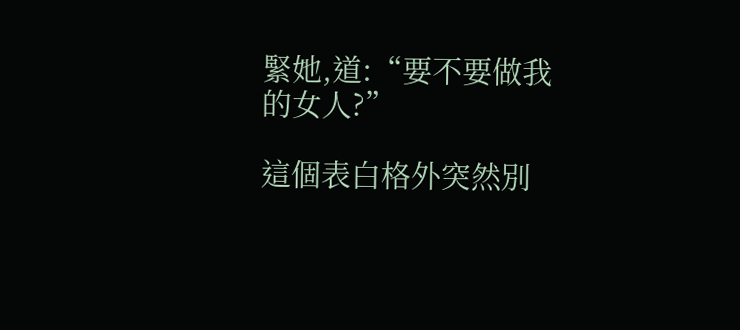緊她,道:“要不要做我的女人?”

這個表白格外突然別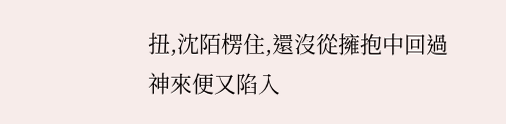扭,沈陌楞住,還沒從擁抱中回過神來便又陷入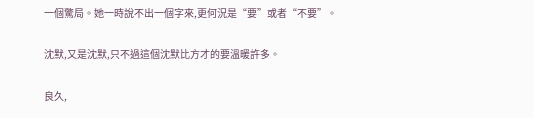一個驚局。她一時說不出一個字來,更何況是“要”或者“不要”。

沈默,又是沈默,只不過這個沈默比方才的要溫暖許多。

良久,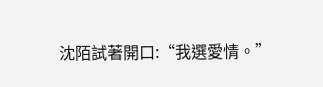沈陌試著開口:“我選愛情。”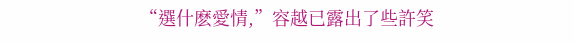“選什麽愛情,”容越已露出了些許笑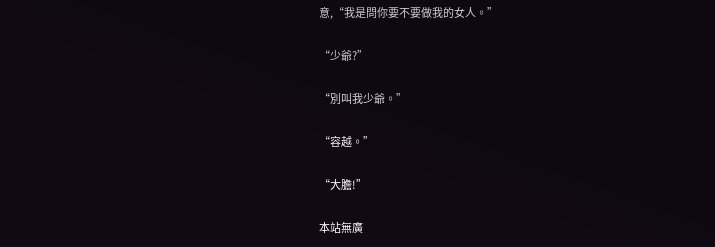意,“我是問你要不要做我的女人。”

“少爺?”

“別叫我少爺。”

“容越。”

“大膽!”

本站無廣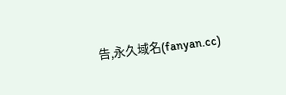告,永久域名(fanyan.cc)